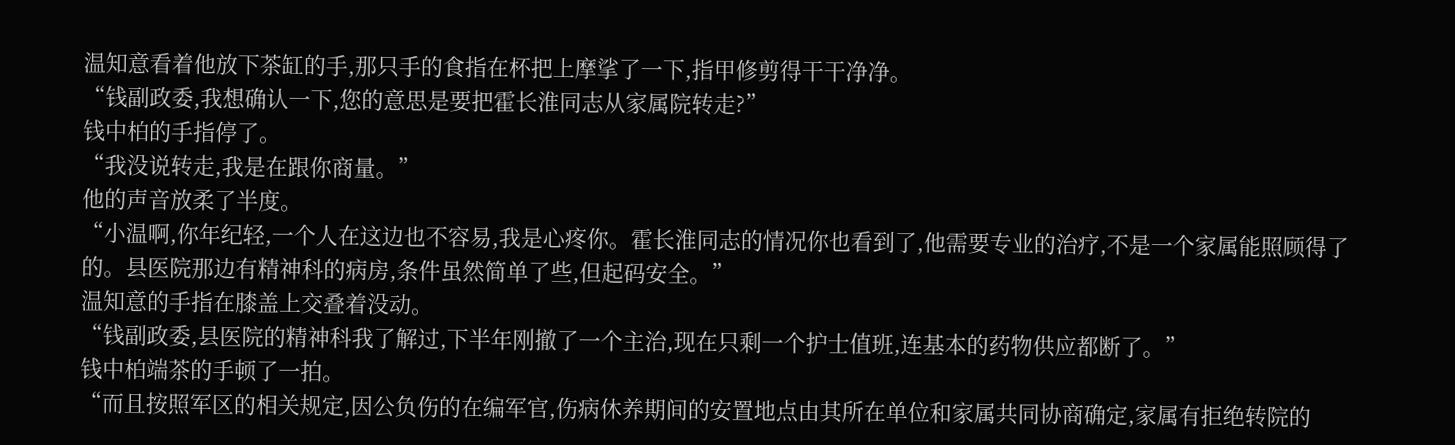温知意看着他放下茶缸的手,那只手的食指在杯把上摩挲了一下,指甲修剪得干干净净。
“钱副政委,我想确认一下,您的意思是要把霍长淮同志从家属院转走?”
钱中柏的手指停了。
“我没说转走,我是在跟你商量。”
他的声音放柔了半度。
“小温啊,你年纪轻,一个人在这边也不容易,我是心疼你。霍长淮同志的情况你也看到了,他需要专业的治疗,不是一个家属能照顾得了的。县医院那边有精神科的病房,条件虽然简单了些,但起码安全。”
温知意的手指在膝盖上交叠着没动。
“钱副政委,县医院的精神科我了解过,下半年刚撤了一个主治,现在只剩一个护士值班,连基本的药物供应都断了。”
钱中柏端茶的手顿了一拍。
“而且按照军区的相关规定,因公负伤的在编军官,伤病休养期间的安置地点由其所在单位和家属共同协商确定,家属有拒绝转院的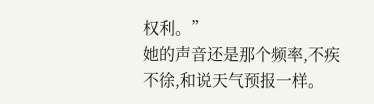权利。”
她的声音还是那个频率,不疾不徐,和说天气预报一样。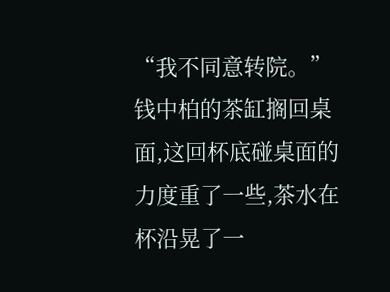“我不同意转院。”
钱中柏的茶缸搁回桌面,这回杯底碰桌面的力度重了一些,茶水在杯沿晃了一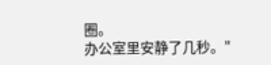圈。
办公室里安静了几秒。"